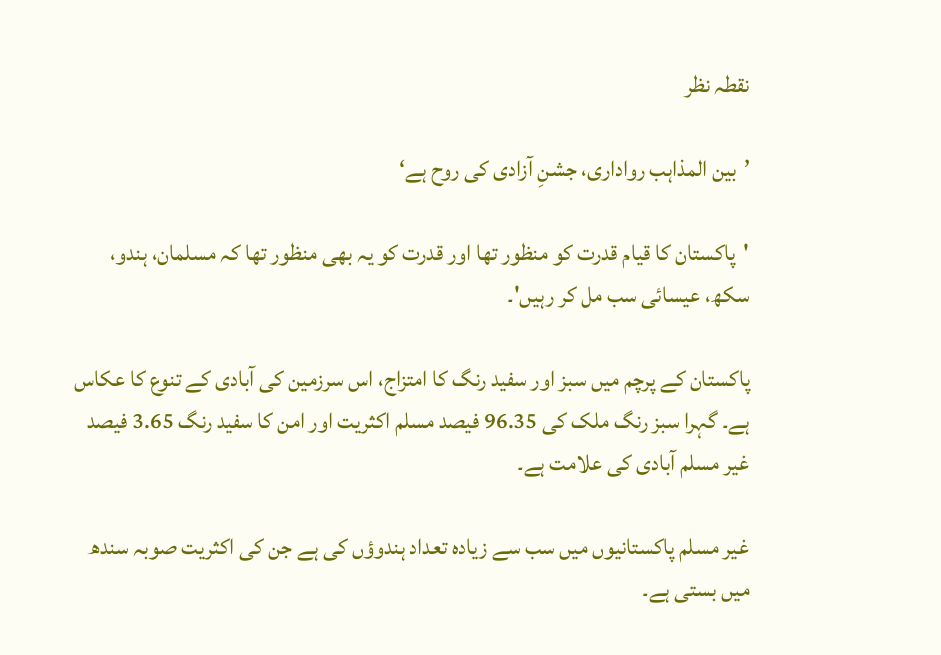نقطہ نظر

’بین المذاہب رواداری، جشنِ آزادی کی روح ہے‘

'پاکستان کا قیام قدرت کو منظور تھا اور قدرت کو یہ بھی منظور تھا کہ مسلمان، ہندو، سکھ، عیسائی سب مل کر رہیں'۔

پاکستان کے پرچم میں سبز اور سفید رنگ کا امتزاج، اس سرزمین کی آبادی کے تنوع کا عکاس ہے۔ گہرا سبز رنگ ملک کی 96.35 فیصد مسلم اکثریت اور امن کا سفید رنگ 3.65 فیصد غیر مسلم آبادی کی علامت ہے۔

غیر مسلم پاکستانیوں میں سب سے زیادہ تعداد ہندوؤں کی ہے جن کی اکثریت صوبہ سندھ میں بستی ہے۔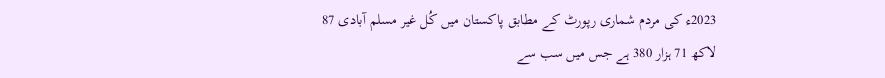2023ء کی مردم شماری رپورٹ کے مطابق پاکستان میں کُل غیر مسلم آبادی 87 لاکھ 71 ہزار 380 ہے جس میں سب سے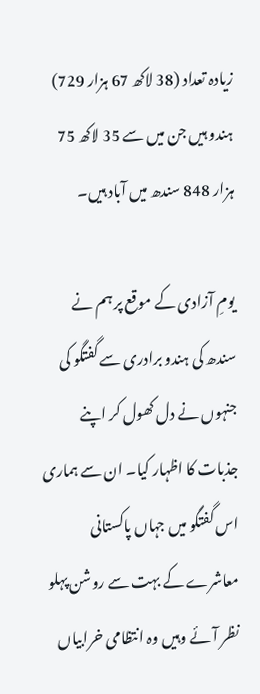زیادہ تعداد (38 لاکھ 67 ہزار 729) ہندو ہیں جن میں سے 35 لاکھ 75 ہزار 848 سندھ میں آباد ہیں۔

یومِ آزادی کے موقع پر ہم نے سندھ کی ہندو برادری سے گفتگو کی جنہوں نے دل کھول کر اپنے جذبات کا اظہار کیا۔ ان سے ہماری اس گفتگو میں جہاں پاکستانی معاشرے کے بہت سے روشن پہلو نظر آئے وہیں وہ انتظامی خرابیاں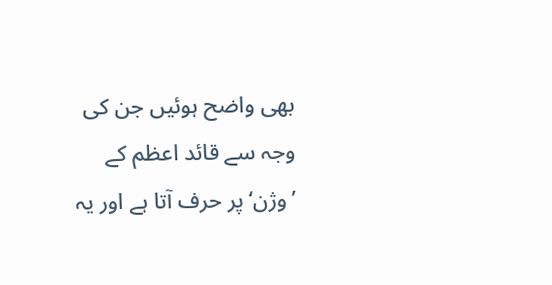بھی واضح ہوئیں جن کی وجہ سے قائد اعظم کے ’وژن‘ پر حرف آتا ہے اور یہ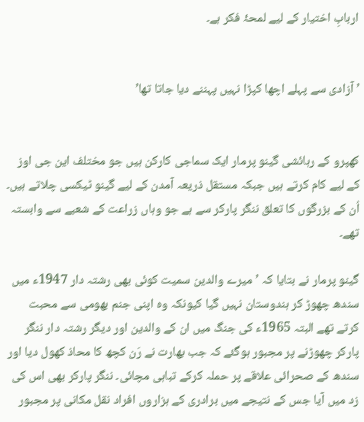اربابِ اختیار کے لیے لمحۂ فکر ہے۔


’ آزادی سے پہلے اچھا کپڑا نہیں پہننے دیا جاتا تھا’


کھپرو کے رہائشی گینو پرمار ایک سماجی کارکن ہیں جو مختلف این جی اوز کے لیے کام کرتے ہیں جبکہ مستقل ذریعہ آمدن کے لیے گینو ٹیکسی چلاتے ہیں۔ اُن کے بزرگوں کا تعلق ننگر پارکر سے ہے جو وہاں زراعت کے شعبے سے وابستہ تھے۔

گینو پرمار نے بتایا کہ ’میرے والدین سمیت کوئی بھی رشتہ دار 1947ء میں سندھ چھوڑ کر ہندوستان نہیں گیا کیونکہ وہ اپنی جنم بھومی سے محبت کرتے تھے البتہ 1965ء کی جنگ میں ان کے والدین اور دیگر رشتہ دار ننگر پارکر چھوڑنے پر مجبور ہوگئے کہ جب بھارت نے رَن کچھ کا محاذ کھول دیا اور سندھ کے صحرائی علاقے پر حملہ کرکے تباہی مچائی۔ ننگر پارکر بھی اس کی زد میں آیا جس کے نتیجے میں برادری کے ہزاروں افراد نقل مکانی پر مجبور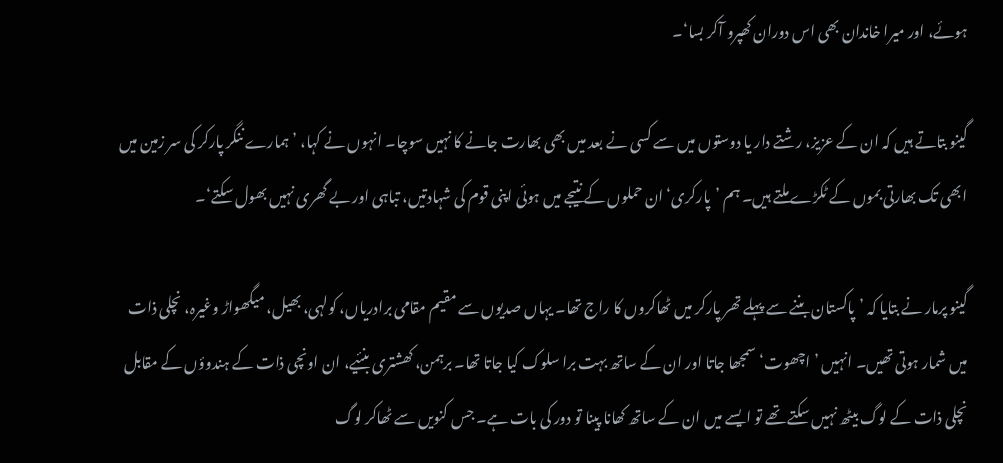ہوئے، اور میرا خاندان بھی اس دوران کھپرو آکر بسا‘۔

گینو بتاتے ہیں کہ ان کے عزیز، رشتے دار یا دوستوں میں سے کسی نے بعد میں بھی بھارت جانے کا نہیں سوچا۔ انہوں نے کہا، ’ہمارے ننگر پارکر کی سر زمین میں ابھی تک بھارتی بموں کے ٹکڑے ملتے ہیں۔ ہم ’پارکری‘ ان حملوں کے نتیجے میں ہوئی اپنی قوم کی شہادتیں، تباہی اور بے گھری نہیں بھول سکتے‘۔

گینو پرمار نے بتایا کہ ’پاکستان بننے سے پہلے تھر پارکر میں ٹھاکروں کا راج تھا۔ یہاں صدیوں سے مقیم مقامی برادریاں، کولہی، بھیل، میگھواڑ وغیرہ، نچلی ذات میں شمار ہوتی تھیں۔ انہیں ’اچھوت‘ سمجھا جاتا اور ان کے ساتھ بہت برا سلوک کیا جاتا تھا۔ برہمن، کھشتری بنئیے، ان اونچی ذات کے ہندوؤں کے مقابل نچلی ذات کے لوگ بیٹھ نہیں سکتے تھے تو ایسے میں ان کے ساتھ کھانا پینا تو دور کی بات ہے۔ جس کنویں سے ٹھاکر لوگ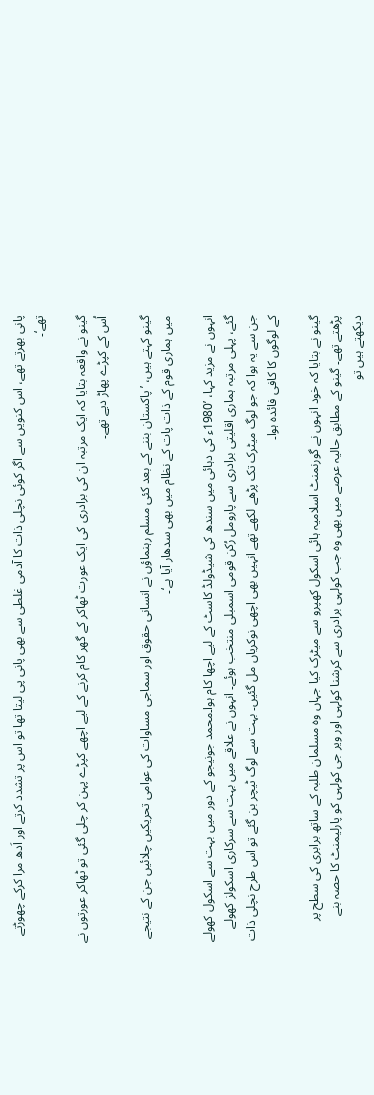پانی بھرتے تھے، اس کنویں سے اگر کوئی نچلی ذات کا آدمی غلطی سے بھی پانی پی لیتا تھا تو اس پر تشدد کرتے اور اَدھ مرا کرکے چھوڑتے تھے‘۔

گینو نے واقعہ بتایا کہ ایک مرتبہ ان کی برادری کی ایک عورت ٹھاکر کے گھر کام کرنے کے لیے اچھے کپڑے پہن کر چلی گئی تو ٹھاکر عورتوں نے اُس کے کپڑے پھاڑ دیے تھے۔

گینو کہتے ہیں، ’پاکستان بننے کے بعد کئی مسلم رہنماؤں نے انسانی حقوق اور سماجی مساوات کی عوامی تحریکیں چلائیں جن کے نتیجے میں ہماری قوم کے ذات پات کے نظام میں بھی سدھار آیا ہے‘۔

انہوں نے مزید کہا، ’1980ء کی دہائی میں سندھ کی شیڈولڈ کاسٹ کے لیے اچھا کام ہوا۔محمد جونیجو کے دور میں بہت سے اسکول کھولے گئے، پہلی مرتبہ ہماری اقلیتی برادری سے پارومل رُکن قومی اسمبلی منتخب ہوئے۔ انہوں نے علاقے میں بہت سے سرکاری اسکولز کھولے جن سے یہ ہوا کہ جو لوگ میٹرک تک پڑھے لکھے تھے انہیں بھی اچھی نوکریاں مل گئیں۔ بہت سے لوگ ٹیچر بن گئے تو اس طرح نچلی ذات کے لوگوں کا کافی فائدہ ہوا۔

گینو نے بتایا کہ خود انہوں نے گورنمنٹ اسلامیہ ہائی اسکول کھپرو سے میٹرک کیا جہاں وہ مسلمان طلبہ کے ساتھ برابری کی سطح پر پڑھتے تھے۔ گینو کے مطابق حالیہ عرصے میں بھی وہ جب کولہی برادری سے کرشنا کولہی اور ویر جی کولہی کو پارلیمنٹ کا حصہ بنے دیکھتے ہیں تو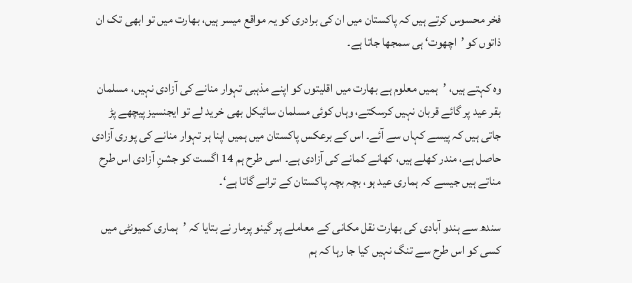فخر محسوس کرتے ہیں کہ پاکستان میں ان کی برادری کو یہ مواقع میسر ہیں، بھارت میں تو ابھی تک ان ذاتوں کو ’اچھوت‘ ہی سمجھا جاتا ہے۔

وہ کہتے ہیں، ’ہمیں معلوم ہے بھارت میں اقلیتوں کو اپنے مذہبی تہوار منانے کی آزادی نہیں، مسلمان بقر عید پر گائے قربان نہیں کرسکتے، وہاں کوئی مسلمان سائیکل بھی خرید لے تو ایجنسیز پیچھے پڑ جاتی ہیں کہ پیسے کہاں سے آئے۔ اس کے برعکس پاکستان میں ہمیں اپنا ہر تہوار منانے کی پوری آزادی حاصل ہے، مندر کھلے ہیں، کھانے کمانے کی آزادی ہے۔ اسی طرح ہم 14 اگست کو جشنِ آزادی اس طرح مناتے ہیں جیسے کہ ہماری عید ہو، بچہ بچہ پاکستان کے ترانے گاتا ہے‘۔

سندھ سے ہندو آبادی کی بھارت نقل مکانی کے معاملے پر گینو پرمار نے بتایا کہ ’ہماری کمیونٹی میں کسی کو اس طرح سے تنگ نہیں کیا جا رہا کہ ہم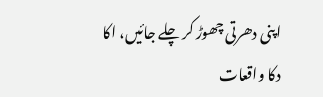اپنی دھرتی چھوڑ کر چلے جائیں، اکا دکا واقعات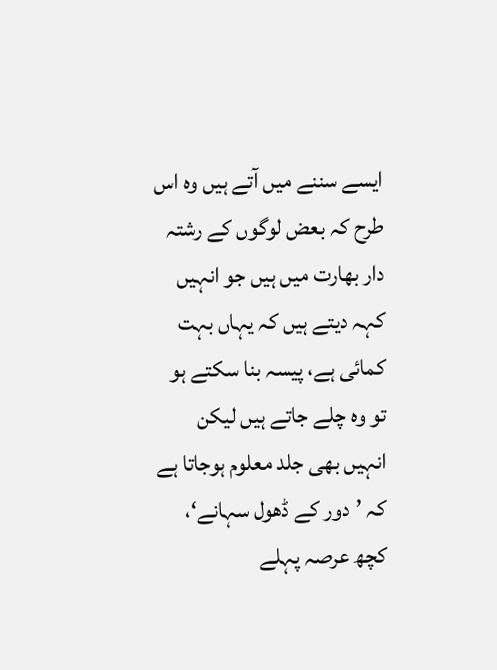ایسے سننے میں آتے ہیں وہ اس طرح کہ بعض لوگوں کے رشتہ دار بھارت میں ہیں جو انہیں کہہ دیتے ہیں کہ یہاں بہت کمائی ہے، پیسہ بنا سکتے ہو تو وہ چلے جاتے ہیں لیکن انہیں بھی جلد معلوم ہوجاتا ہے کہ ’دور کے ڈھول سہانے‘، کچھ عرصہ پہلے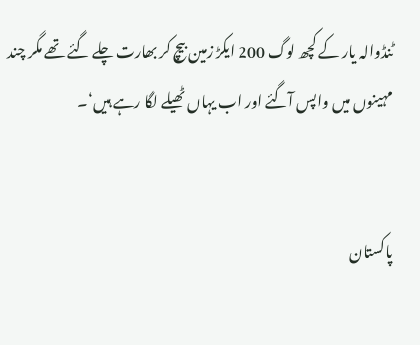ٹنڈوالہ یار کے کچھ لوگ 200 ایکڑ زمین بیچ کر بھارت چلے گئے تھے مگر چند مہینوں میں واپس آگئے اور اب یہاں ٹھیلے لگا رہے ہیں‘۔


پاکستان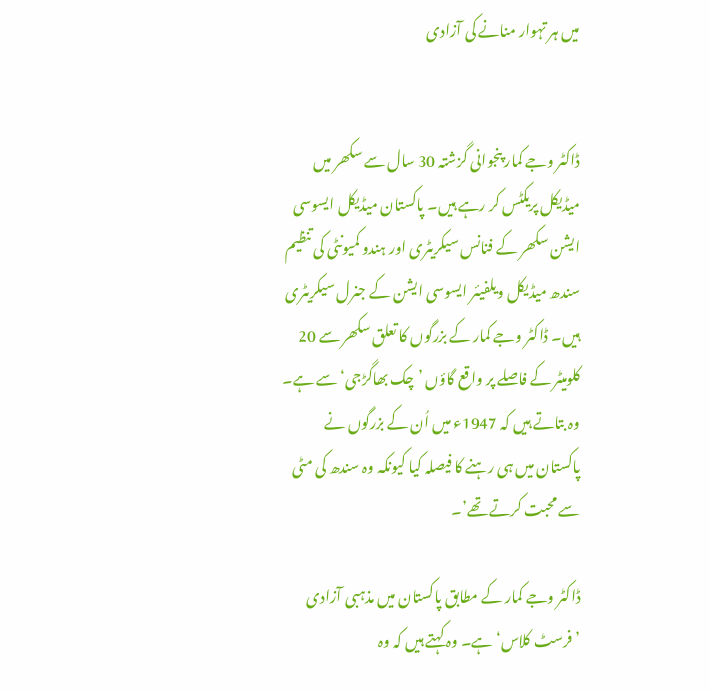میں ہر تہوار منانے کی آزادی


ڈاکٹر وجے کمار پنجوانی گزشتہ 30 سال سے سکھر میں میڈیکل پریکٹس کر رہے ہیں۔ پاکستان میڈیکل ایسوسی ایشن سکھر کے فنانس سیکریٹری اور ہندو کمیونٹی کی تنظیم سندھ میڈیکل ویلفیئر ایسوسی ایشن کے جنرل سیکریٹری ہیں۔ ڈاکٹر وجے کمار کے بزرگوں کا تعلق سکھر سے 20 کلومیٹر کے فاصلے پر واقع گاؤں ’چک بھاگڑجی‘ سے ہے۔ وہ بتاتے ہیں کہ 1947ء میں اُن کے بزرگوں نے پاکستان میں ہی رہنے کا فیصلہ کیا کیونکہ وہ سندھ کی مٹی سے محبت کرتے تھے’۔

ڈاکٹر وجے کمار کے مطابق پاکستان میں مذہبی آزادی ’فرسٹ کلاس‘ ہے۔ وہ کہتے ہیں کہ وہ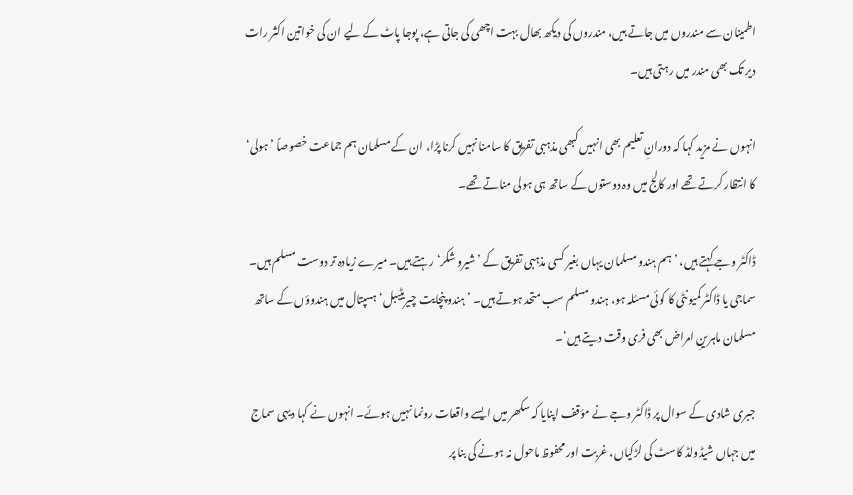اطمینان سے مندروں میں جاتے ہیں، مندروں کی دیکھ بھال بہت اچھی کی جاتی ہے، پوجا پاٹ کے لیے ان کی خواتین اکثر رات دیر تک بھی مندر میں رہتی ہیں۔

انہوں نے مزید کہا کہ دورانِ تعلیم بھی انہیں کبھی مذہبی تفریق کا سامنا نہیں کرنا پڑا، ان کے مسلمان ہم جماعت خصوصاً ’ہولی‘ کا انتظار کرتے تھے اور کالج میں وہ دوستوں کے ساتھ ہی ہولی مناتے تھے۔

ڈاکٹر وجے کہتے ہیں، ’ہم ہندو مسلمان یہاں بغیر کسی مذہبی تفریق کے ’شیرو شکر‘ رہتے ہیں۔ میرے زیادہ تر دوست مسلم ہیں۔ سماجی یا ڈاکٹر کمیونٹی کا کوئی مسئلہ ہو، ہندو مسلم سب متحد ہوتے ہیں۔ ’ہندو پنچایت چیریٹیبل‘ ہسپتال میں ہندوؤں کے ساتھ مسلمان ماہرینِ امراض بھی فری وقت دیتے ہیں‘۔

جبری شادی کے سوال پر ڈاکٹر وجے نے مؤقف اپنایا کہ سکھر میں ایسے واقعات رونما نہیں ہوئے۔ انہوں نے کہا دیہی سماج میں جہاں شیڈولڈ کاسٹ کی لڑکیاں، غربت اور محفوظ ماحول نہ ہونے کی بنا پر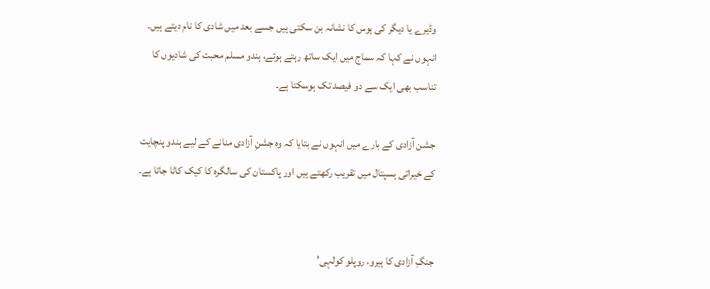وڈیرے یا دیگر کی ہوس کا نشانہ بن سکتی ہیں جسے بعد میں شادی کا نام دیتے ہیں۔ انہوں نے کہا کہ سماج میں ایک ساتھ رہتے ہوئے، ہندو مسلم محبت کی شادیوں کا تناسب بھی ایک سے دو فیصد تک ہوسکتا ہے۔

جشن آزادی کے بارے میں انہوں نے بتایا کہ وہ جشنِ آزادی منانے کے لیے ہندو پنچایت کے خیراتی ہسپتال میں تقریب رکھتے ہیں اور پاکستان کی سالگرہ کا کیک کاٹا جاتا ہے۔


جنگِ آزادی کا ہیرو، روپلو کولہی’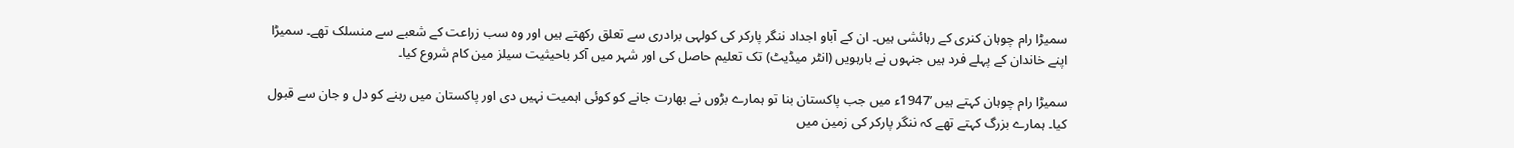سمیڑا رام چوہان کنری کے رہائشی ہیں۔ ان کے آباو اجداد ننگر پارکر کی کولہی برادری سے تعلق رکھتے ہیں اور وہ سب زراعت کے شعبے سے منسلک تھے۔ سمیڑا اپنے خاندان کے پہلے فرد ہیں جنہوں نے بارہویں (انٹر میڈیٹ) تک تعلیم حاصل کی اور شہر میں آکر باحیثیت سیلز مین کام شروع کیا۔

سمیڑا رام چوہان کہتے ہیں ’1947ء میں جب پاکستان بنا تو ہمارے بڑوں نے بھارت جانے کو کوئی اہمیت نہیں دی اور پاکستان میں رہنے کو دل و جان سے قبول کیا۔ ہمارے بزرگ کہتے تھے کہ ننگر پارکر کی زمین میں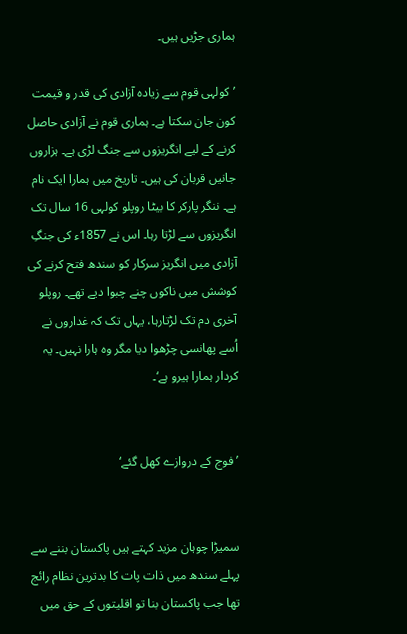ہماری جڑیں ہیں۔

’کولہی قوم سے زیادہ آزادی کی قدر و قیمت کون جان سکتا ہے۔ ہماری قوم نے آزادی حاصل کرنے کے لیے انگریزوں سے جنگ لڑی ہے۔ ہزاروں جانیں قربان کی ہیں۔ تاریخ میں ہمارا ایک نام ہے۔ ننگر پارکر کا بیٹا روپلو کولہی 16 سال تک انگریزوں سے لڑتا رہا۔ اس نے 1857ء کی جنگِ آزادی میں انگریز سرکار کو سندھ فتح کرنے کی کوشش میں ناکوں چنے چبوا دیے تھے۔ روپلو آخری دم تک لڑتارہا، یہاں تک کہ غداروں نے اُسے پھانسی چڑھوا دیا مگر وہ ہارا نہیں۔ یہ کردار ہمارا ہیرو ہے‘۔


’فوج کے دروازے کھل گئے‘


سمیڑا چوہان مزید کہتے ہیں پاکستان بننے سے پہلے سندھ میں ذات پات کا بدترین نظام رائج تھا جب پاکستان بنا تو اقلیتوں کے حق میں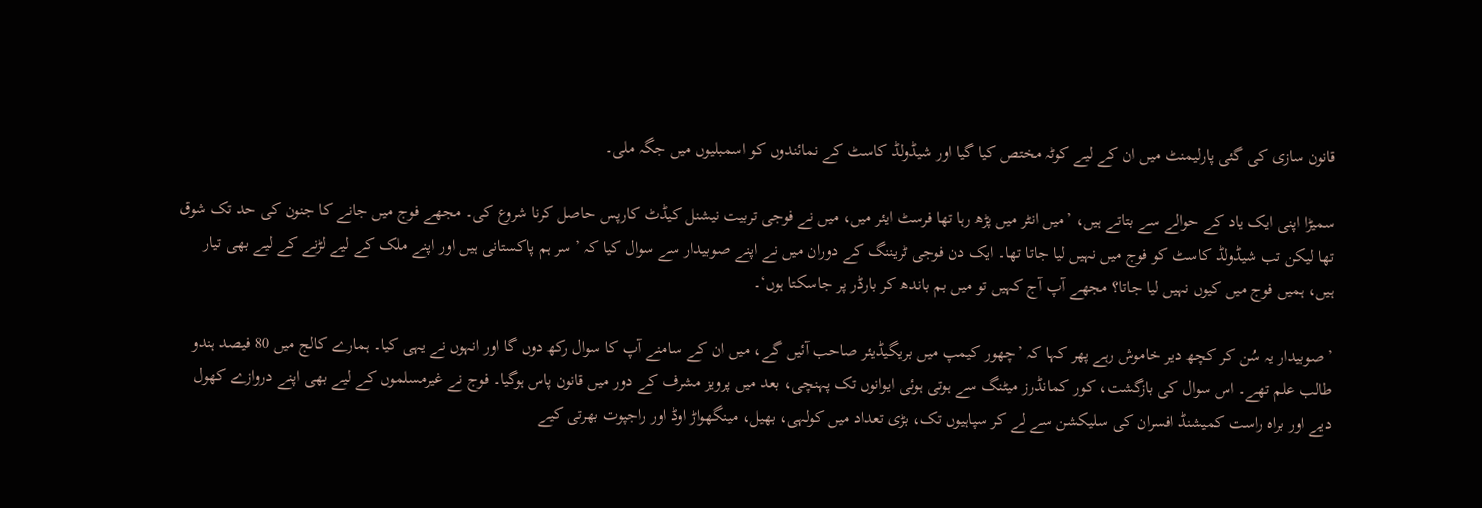قانون سازی کی گئی پارلیمنٹ میں ان کے لیے کوٹہ مختص کیا گیا اور شیڈولڈ کاسٹ کے نمائندوں کو اسمبلیوں میں جگہ ملی۔

سمیڑا اپنی ایک یاد کے حوالے سے بتاتے ہیں، ’میں انٹر میں پڑھ رہا تھا فرسٹ ایئر میں، میں نے فوجی تربیت نیشنل کیڈٹ کارپس حاصل کرنا شروع کی۔ مجھے فوج میں جانے کا جنون کی حد تک شوق تھا لیکن تب شیڈولڈ کاسٹ کو فوج میں نہیں لیا جاتا تھا۔ ایک دن فوجی ٹریننگ کے دوران میں نے اپنے صوبیدار سے سوال کیا کہ ’سر ہم پاکستانی ہیں اور اپنے ملک کے لیے لڑنے کے لیے بھی تیار ہیں، ہمیں فوج میں کیوں نہیں لیا جاتا؟ مجھے آپ آج کہیں تو میں بم باندھ کر بارڈر پر جاسکتا ہوں‘۔

’صوبیدار یہ سُن کر کچھ دیر خاموش رہے پھر کہا کہ ’چھور کیمپ میں بریگیڈیئر صاحب آئیں گے، میں ان کے سامنے آپ کا سوال رکھ دوں گا اور انہوں نے یہی کیا۔ ہمارے کالج میں 80 فیصد ہندو طالب علم تھے۔ اس سوال کی بازگشت، کور کمانڈرز میٹنگ سے ہوتی ہوئی ایوانوں تک پہنچی، بعد میں پرویز مشرف کے دور میں قانون پاس ہوگیا۔ فوج نے غیرمسلموں کے لیے بھی اپنے دروازے کھول دیے اور براہ راست کمیشنڈ افسران کی سلیکشن سے لے کر سپاہیوں تک، بڑی تعداد میں کولہی، بھیل، مینگھواڑ اوڈ اور راجپوت بھرتی کیے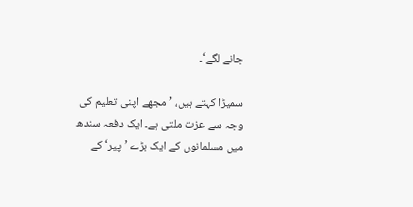جانے لگے‘۔

سمیڑا کہتے ہیں، ’مجھے اپنی تعلیم کی وجہ سے عزت ملتی ہے۔ ایک دفعہ سندھ میں مسلمانوں کے ایک بڑے ’پیر‘ کے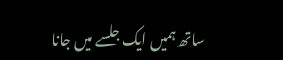ساتھ ہمیں ایک جلسے میں جانا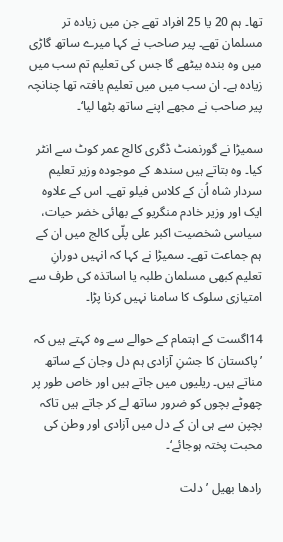تھا۔ ہم 20 یا 25 افراد تھے جن میں زیادہ تر مسلمان تھے۔ پیر صاحب نے کہا میرے ساتھ گاڑی میں وہ بندہ بیٹھے گا جس کی تعلیم تم سب میں زیادہ ہے۔ ان سب میں میں تعلیم یافتہ تھا چنانچہ پیر صاحب نے مجھے اپنے ساتھ بٹھا لیا‘۔

سمیڑا نے گورنمنٹ ڈگری کالج عمر کوٹ سے انٹر کیا۔ وہ بتاتے ہیں سندھ کے موجودہ وزیر تعلیم سردار شاہ اُن کے کلاس فیلو تھے۔ اس کے علاوہ ایک اور وزیر خادم منگریو کے بھائی خضر حیات، سیاسی شخصیت اکبر علی پلّی کالج میں ان کے ہم جماعت تھے۔ سمیڑا نے کہا کہ انہیں دورانِ تعلیم کبھی مسلمان طلبہ یا اساتذہ کی طرف سے امتیازی سلوک کا سامنا نہیں کرنا پڑا۔

14اگست کے اہتمام کے حوالے سے وہ کہتے ہیں کہ ’پاکستان کا جشنِ آزادی ہم دل وجان کے ساتھ مناتے ہیں۔ ریلیوں میں جاتے ہیں اور خاص طور پر چھوٹے بچوں کو ضرور ساتھ لے کر جاتے ہیں تاکہ بچپن سے ہی ان کے دل میں آزادی اور وطن کی محبت پختہ ہوجائے‘۔

رادھا بھیل ’دلت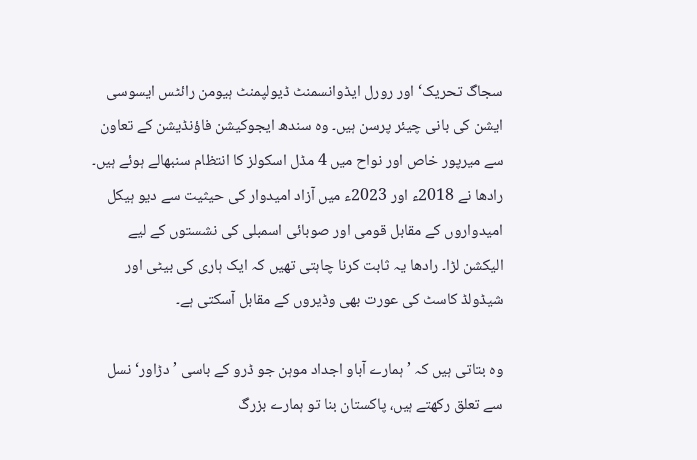سجاگ تحریک‘ اور رورل ایڈوانسمنٹ ڈیولپمنٹ ہیومن رائٹس ایسوسی ایشن کی بانی چیئر پرسن ہیں۔ وہ سندھ ایجوکیشن فاؤنڈیشن کے تعاون سے میرپور خاص اور نواح میں 4 مڈل اسکولز کا انتظام سنبھالے ہوئے ہیں۔ رادھا نے 2018ء اور 2023ء میں آزاد امیدوار کی حیثیت سے دیو ہیکل امیدواروں کے مقابل قومی اور صوبائی اسمبلی کی نشستوں کے لیے الیکشن لڑا۔ رادھا یہ ثابت کرنا چاہتی تھیں کہ ایک ہاری کی بیٹی اور شیڈولڈ کاسٹ کی عورت بھی وڈیروں کے مقابل آسکتی ہے۔

وہ بتاتی ہیں کہ ’ہمارے آباو اجداد موہن جو ڈرو کے باسی ’دڑاور‘ نسل سے تعلق رکھتے ہیں، پاکستان بنا تو ہمارے بزرگ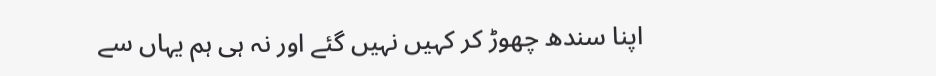اپنا سندھ چھوڑ کر کہیں نہیں گئے اور نہ ہی ہم یہاں سے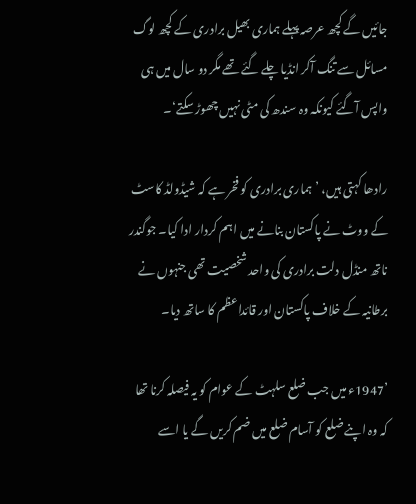جائیں گے کچھ عرصہ پہلے ہماری بھیل برادری کے کچھ لوگ مسائل سے تنگ آکر انڈیا چلے گئے تھے مگر دو سال میں ہی واپس آگئے کیونکہ وہ سندھ کی مٹی نہیں چھوڑ سکتے‘۔

رادھا کہتی ہیں، ’ہماری برادری کو فخر ہے کہ شیڈولڈ کاسٹ کے ووٹ نے پاکستان بنانے میں اہم کردار ادا کیا۔ جوگندر ناتھ منڈل دلت برادری کی واحد شخصیت تھی جنہوں نے برطانیہ کے خلاف پاکستان اور قائداعظم کا ساتھ دیا۔

’1947ء میں جب ضلع سلہٹ کے عوام کو یہ فیصلہ کرنا تھا کہ وہ اپنے ضلع کو آسام ضلع میں ضم کریں گے یا اسے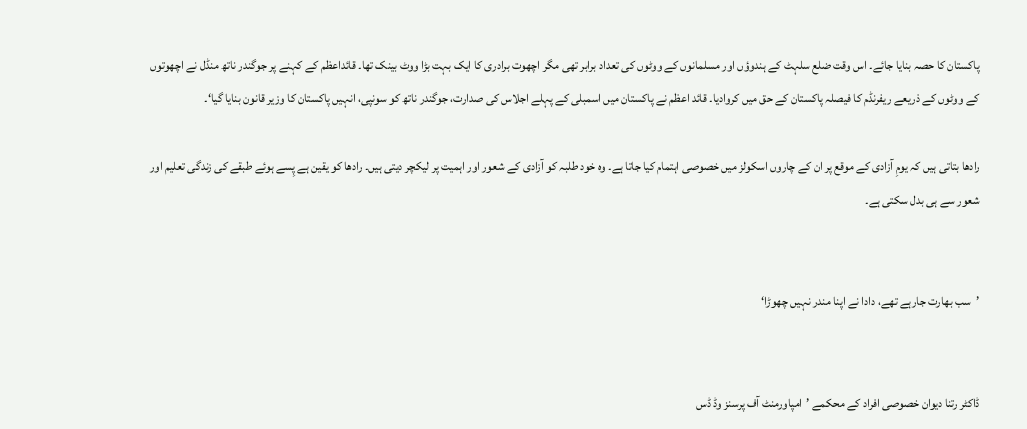پاکستان کا حصہ بنایا جائے۔ اس وقت ضلع سلہٹ کے ہندوؤں اور مسلمانوں کے ووٹوں کی تعداد برابر تھی مگر اچھوت برادری کا ایک بہت بڑا ووٹ بینک تھا۔ قائداعظم کے کہنے پر جوگندر ناتھ منڈل نے اچھوتوں کے ووٹوں کے ذریعے ریفرنڈم کا فیصلہ پاکستان کے حق میں کروادیا۔ قائد اعظم نے پاکستان میں اسمبلی کے پہلے اجلاس کی صدارت، جوگندر ناتھ کو سونپی، انہیں پاکستان کا وزیر قانون بنایا گیا‘۔

رادھا بتاتی ہیں کہ یومِ آزادی کے موقع پر ان کے چاروں اسکولز میں خصوصی اہتمام کیا جاتا ہے۔ وہ خود طلبہ کو آزادی کے شعور اور اہمیت پر لیکچر دیتی ہیں۔ رادھا کو یقین ہے پِسے ہوئے طبقے کی زندگی تعلیم اور شعور سے ہی بدل سکتی ہے۔


’سب بھارت جارہے تھے، دادا نے اپنا مندر نہیں چھوڑا‘


ڈاکٹر رتنا دیوان خصوصی افراد کے محکمے ’امپاورمنٹ آف پرسنز وڈ ڈس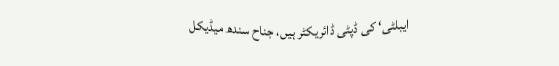ایبلٹی‘ کی ڈپٹی ڈائریکٹر ہیں، جناح سندھ میڈیکل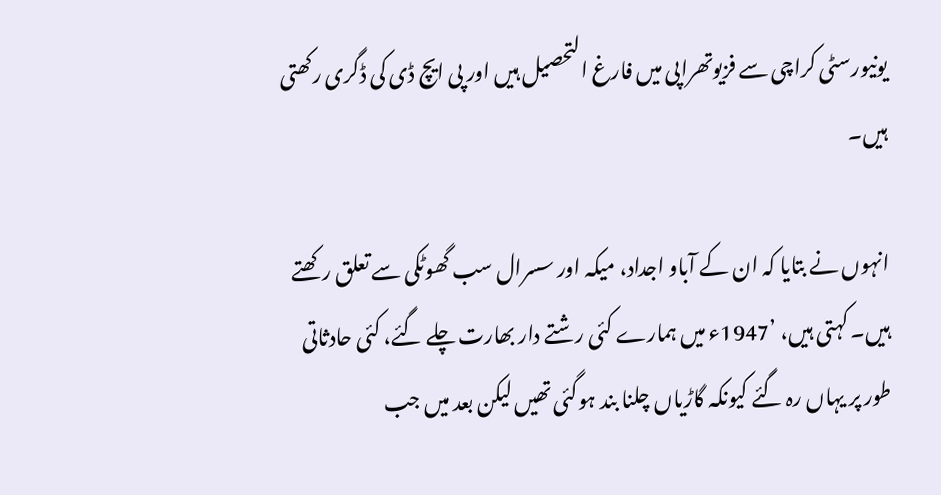یونیورسٹی کراچی سے فزیوتھراپی میں فارغ التحصیل ہیں اور پی ایچ ڈی کی ڈگری رکھتی ہیں۔

انہوں نے بتایا کہ ان کے آباو اجداد، میکہ اور سسرال سب گھوٹکی سے تعلق رکھتے ہیں۔ کہتی ہیں، ’1947ء میں ہمارے کئی رشتے دار بھارت چلے گئے، کئی حادثاتی طور پر یہاں رہ گئے کیونکہ گاڑیاں چلنا بند ہوگئی تھیں لیکن بعد میں جب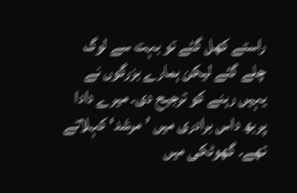راستے کھل گئے تو بہت سے لوگ چلے گئے لیکن ہمارے بزرگوں نے یہیں رہنے کو ترجیح دی۔ میرے دادا پربھ داس برادری میں ’مرشد‘ کہلاتے تھے۔ گھوٹکی میں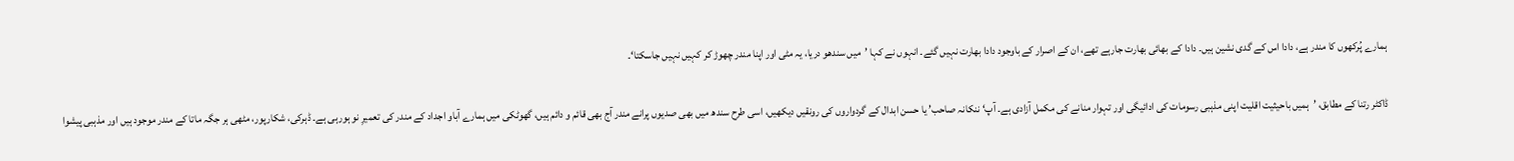ہمارے پُرکھوں کا مندر ہے، دادا اس کے گدی نشین ہیں۔ دادا کے بھائی بھارت جارہے تھے، ان کے اصرار کے باوجود دادا بھارت نہیں گئے۔ انہوں نے کہا ’میں سندھو دریا، یہ مٹی اور اپنا مندر چھوڑ کر کہیں نہیں جاسکتا‘۔

ڈاکٹر رتنا کے مطابق، ’ہمیں باحیثیت اقلیت اپنی مذہبی رسومات کی ادائیگی اور تہوار منانے کی مکمل آزادی ہے۔ آپ‘ ننکانہ صاحب’ یا حسن ابدال کے گردواروں کی رونقیں دیکھیں، اسی طرح سندھ میں بھی صدیوں پرانے مندر آج بھی قائم و دائم ہیں، گھوٹکی میں ہمارے آباو اجداد کے مندر کی تعمیرِ نو ہورہی ہے۔ ڈہرکی، شکارپور، مٹھی ہر جگہ ماتا کے مندر موجود ہیں اور مذہبی پیشوا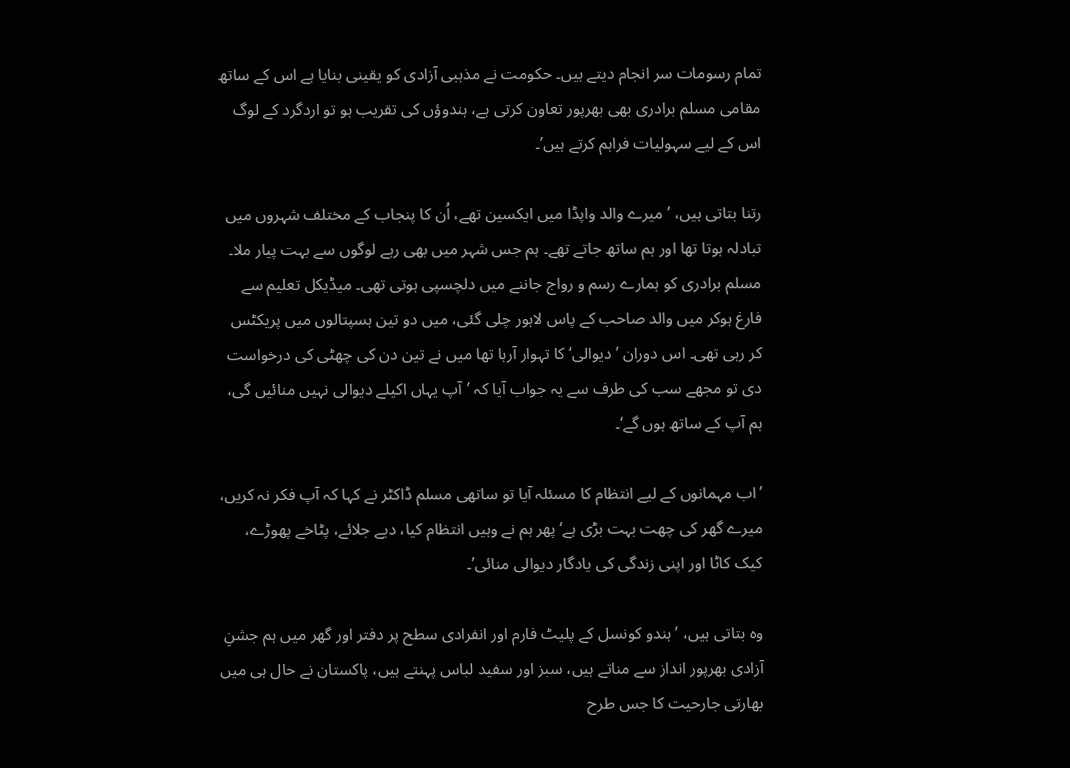تمام رسومات سر انجام دیتے ہیں۔ حکومت نے مذہبی آزادی کو یقینی بنایا ہے اس کے ساتھ مقامی مسلم برادری بھی بھرپور تعاون کرتی ہے، ہندوؤں کی تقریب ہو تو اردگرد کے لوگ اس کے لیے سہولیات فراہم کرتے ہیں’۔

رتنا بتاتی ہیں، ’میرے والد واپڈا میں ایکسین تھے، اُن کا پنجاب کے مختلف شہروں میں تبادلہ ہوتا تھا اور ہم ساتھ جاتے تھے۔ ہم جس شہر میں بھی رہے لوگوں سے بہت پیار ملا۔ مسلم برادری کو ہمارے رسم و رواج جاننے میں دلچسپی ہوتی تھی۔ میڈیکل تعلیم سے فارغ ہوکر میں والد صاحب کے پاس لاہور چلی گئی، میں دو تین ہسپتالوں میں پریکٹس کر رہی تھی۔ اس دوران ’دیوالی‘ کا تہوار آرہا تھا میں نے تین دن کی چھٹی کی درخواست دی تو مجھے سب کی طرف سے یہ جواب آیا کہ ’آپ یہاں اکیلے دیوالی نہیں منائیں گی، ہم آپ کے ساتھ ہوں گے‘۔

’اب مہمانوں کے لیے انتظام کا مسئلہ آیا تو ساتھی مسلم ڈاکٹر نے کہا کہ آپ فکر نہ کریں، میرے گھر کی چھت بہت بڑی ہے‘ پھر ہم نے وہیں انتظام کیا، دیے جلائے، پٹاخے پھوڑے، کیک کاٹا اور اپنی زندگی کی یادگار دیوالی منائی’۔

وہ بتاتی ہیں، ’ہندو کونسل کے پلیٹ فارم اور انفرادی سطح پر دفتر اور گھر میں ہم جشنِ آزادی بھرپور انداز سے مناتے ہیں، سبز اور سفید لباس پہنتے ہیں، پاکستان نے حال ہی میں بھارتی جارحیت کا جس طرح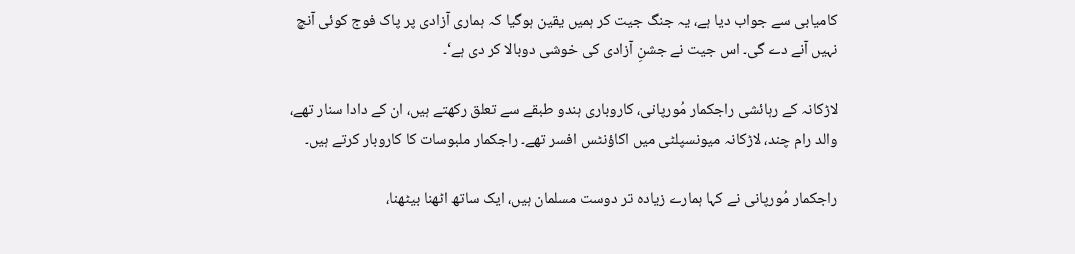کامیابی سے جواب دیا ہے، یہ جنگ جیت کر ہمیں یقین ہوگیا کہ ہماری آزادی پر پاک فوج کوئی آنچ نہیں آنے دے گی۔ اس جیت نے جشنِ آزادی کی خوشی دوبالا کر دی ہے‘۔

لاڑکانہ کے رہائشی راجکمار مُورپانی، کاروباری ہندو طبقے سے تعلق رکھتے ہیں، ان کے دادا سنار تھے، والد رام چند، لاڑکانہ میونسپلٹی میں اکاؤنٹس افسر تھے۔ راجکمار ملبوسات کا کاروبار کرتے ہیں۔

راجکمار مُورپانی نے کہا ہمارے زیادہ تر دوست مسلمان ہیں، ایک ساتھ اٹھنا بیٹھنا،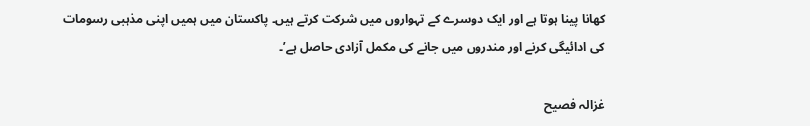کھانا پینا ہوتا ہے اور ایک دوسرے کے تہواروں میں شرکت کرتے ہیں۔ پاکستان میں ہمیں اپنی مذہبی رسومات کی ادائیگی کرنے اور مندروں میں جانے کی مکمل آزادی حاصل ہے’۔

غزالہ فصیح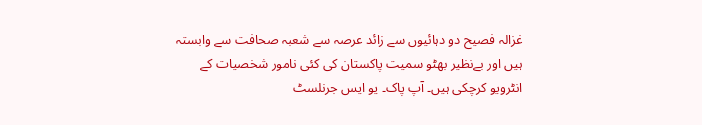غزالہ فصیح دو دہائیوں سے زائد عرصہ سے شعبہ صحافت سے وابستہ ہیں اور بےنظیر بھٹو سمیت پاکستان کی کئی نامور شخصیات کے انٹرویو کرچکی ہیں۔ آپ پاک۔ یو ایس جرنلسٹ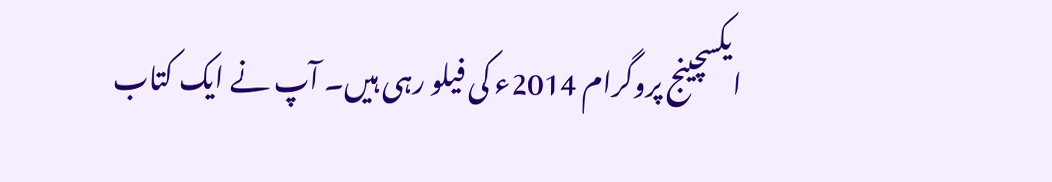ایکسچینج پروگرام 2014ء کی فیلو رہی ہیں۔ آپ نے ایک کتاب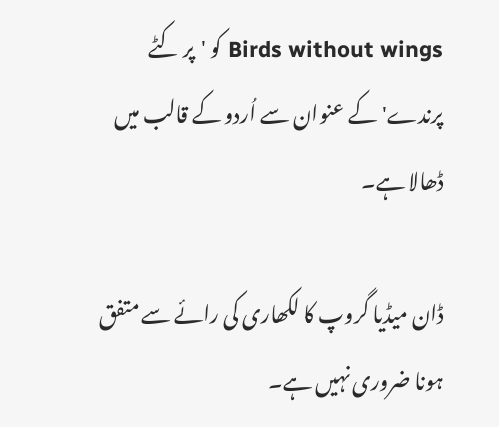Birds without wings کو 'پر کٹے پرندے' کے عنوان سے اُردو کے قالب میں ڈھالا ہے۔

ڈان میڈیا گروپ کا لکھاری کی رائے سے متفق ہونا ضروری نہیں ہے۔